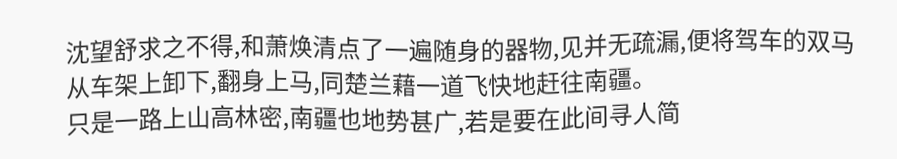沈望舒求之不得,和萧焕清点了一遍随身的器物,见并无疏漏,便将驾车的双马从车架上卸下,翻身上马,同楚兰藉一道飞快地赶往南疆。
只是一路上山高林密,南疆也地势甚广,若是要在此间寻人简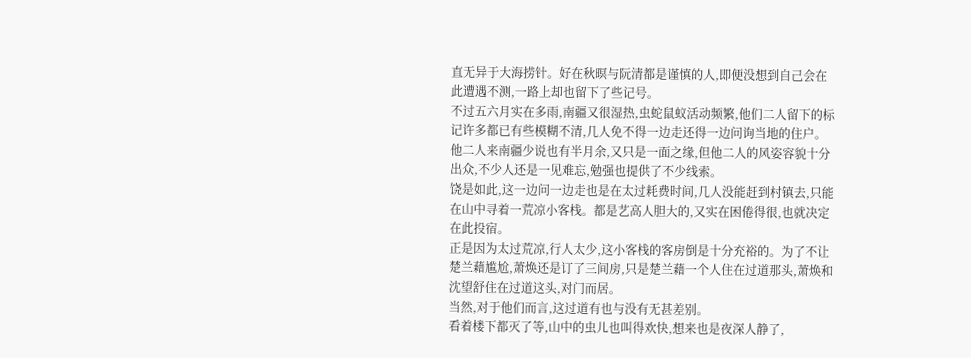直无异于大海捞针。好在秋暝与阮清都是谨慎的人,即便没想到自己会在此遭遇不测,一路上却也留下了些记号。
不过五六月实在多雨,南疆又很湿热,虫蛇鼠蚁活动频繁,他们二人留下的标记许多都已有些模糊不清,几人免不得一边走还得一边问询当地的住户。
他二人来南疆少说也有半月余,又只是一面之缘,但他二人的风姿容貌十分出众,不少人还是一见难忘,勉强也提供了不少线索。
饶是如此,这一边问一边走也是在太过耗费时间,几人没能赶到村镇去,只能在山中寻着一荒凉小客栈。都是艺高人胆大的,又实在困倦得很,也就决定在此投宿。
正是因为太过荒凉,行人太少,这小客栈的客房倒是十分充裕的。为了不让楚兰藉尴尬,萧焕还是订了三间房,只是楚兰藉一个人住在过道那头,萧焕和沈望舒住在过道这头,对门而居。
当然,对于他们而言,这过道有也与没有无甚差别。
看着楼下都灭了等,山中的虫儿也叫得欢快,想来也是夜深人静了,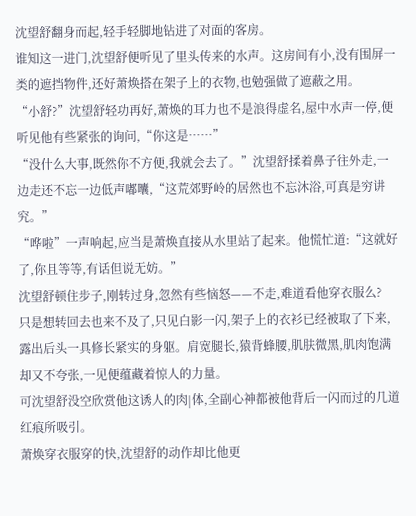沈望舒翻身而起,轻手轻脚地钻进了对面的客房。
谁知这一进门,沈望舒便听见了里头传来的水声。这房间有小,没有围屏一类的遮挡物件,还好萧焕搭在架子上的衣物,也勉强做了遮蔽之用。
“小舒?”沈望舒轻功再好,萧焕的耳力也不是浪得虚名,屋中水声一停,便听见他有些紧张的询问,“你这是……”
“没什么大事,既然你不方便,我就会去了。”沈望舒揉着鼻子往外走,一边走还不忘一边低声嘟囔,“这荒郊野岭的居然也不忘沐浴,可真是穷讲究。”
“哗啦”一声响起,应当是萧焕直接从水里站了起来。他慌忙道:“这就好了,你且等等,有话但说无妨。”
沈望舒顿住步子,刚转过身,忽然有些恼怒——不走,难道看他穿衣服么?
只是想转回去也来不及了,只见白影一闪,架子上的衣衫已经被取了下来,露出后头一具修长紧实的身躯。肩宽腿长,猿背蜂腰,肌肤微黑,肌肉饱满却又不夸张,一见便蕴藏着惊人的力量。
可沈望舒没空欣赏他这诱人的肉|体,全副心神都被他背后一闪而过的几道红痕所吸引。
萧焕穿衣服穿的快,沈望舒的动作却比他更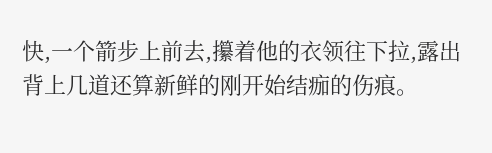快,一个箭步上前去,攥着他的衣领往下拉,露出背上几道还算新鲜的刚开始结痂的伤痕。